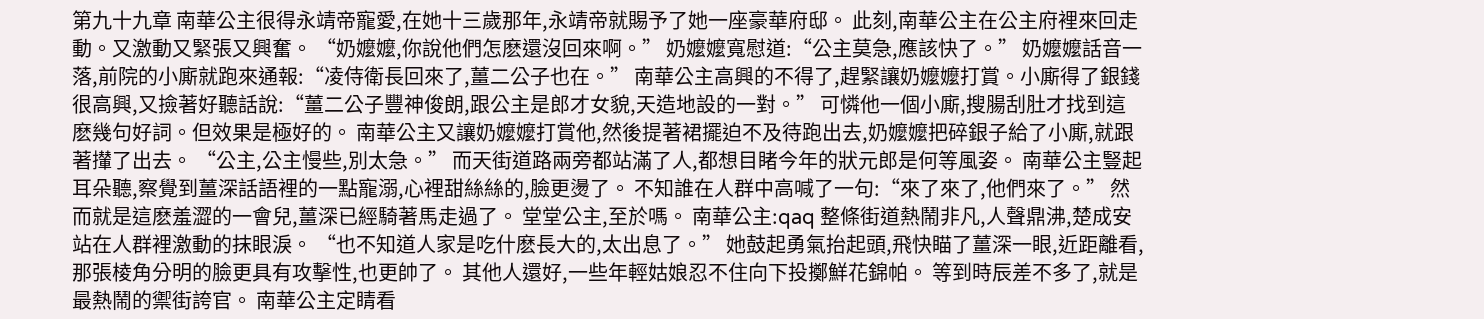第九十九章 南華公主很得永靖帝寵愛,在她十三歲那年,永靖帝就賜予了她一座豪華府邸。 此刻,南華公主在公主府裡來回走動。又激動又緊張又興奮。 “奶嬤嬤,你說他們怎麽還沒回來啊。” 奶嬤嬤寬慰道:“公主莫急,應該快了。” 奶嬤嬤話音一落,前院的小廝就跑來通報:“凌侍衛長回來了,薑二公子也在。” 南華公主高興的不得了,趕緊讓奶嬤嬤打賞。小廝得了銀錢很高興,又撿著好聽話說:“薑二公子豐神俊朗,跟公主是郎才女貌,天造地設的一對。” 可憐他一個小廝,搜腸刮肚才找到這麽幾句好詞。但效果是極好的。 南華公主又讓奶嬤嬤打賞他,然後提著裙擺迫不及待跑出去,奶嬤嬤把碎銀子給了小廝,就跟著攆了出去。 “公主,公主慢些,別太急。” 而天街道路兩旁都站滿了人,都想目睹今年的狀元郎是何等風姿。 南華公主豎起耳朵聽,察覺到薑深話語裡的一點寵溺,心裡甜絲絲的,臉更燙了。 不知誰在人群中高喊了一句:“來了來了,他們來了。” 然而就是這麽羞澀的一會兒,薑深已經騎著馬走過了。 堂堂公主,至於嗎。 南華公主:qaq 整條街道熱鬧非凡,人聲鼎沸,楚成安站在人群裡激動的抹眼淚。 “也不知道人家是吃什麽長大的,太出息了。” 她鼓起勇氣抬起頭,飛快瞄了薑深一眼,近距離看,那張棱角分明的臉更具有攻擊性,也更帥了。 其他人還好,一些年輕姑娘忍不住向下投擲鮮花錦帕。 等到時辰差不多了,就是最熱鬧的禦街誇官。 南華公主定睛看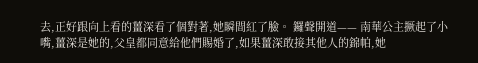去,正好跟向上看的薑深看了個對著,她瞬間紅了臉。 鑼聲開道—— 南華公主撅起了小嘴,薑深是她的,父皇都同意給他們賜婚了,如果薑深敢接其他人的錦帕,她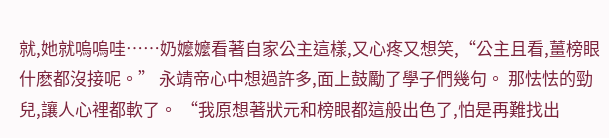就,她就嗚嗚哇……奶嬤嬤看著自家公主這樣,又心疼又想笑,“公主且看,薑榜眼什麽都沒接呢。” 永靖帝心中想過許多,面上鼓勵了學子們幾句。 那怯怯的勁兒,讓人心裡都軟了。 “我原想著狀元和榜眼都這般出色了,怕是再難找出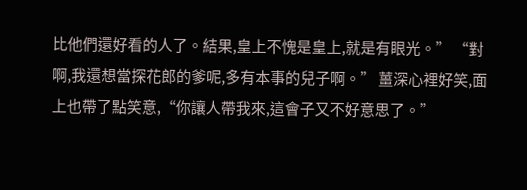比他們還好看的人了。結果,皇上不愧是皇上,就是有眼光。” “對啊,我還想當探花郎的爹呢,多有本事的兒子啊。” 薑深心裡好笑,面上也帶了點笑意,“你讓人帶我來,這會子又不好意思了。”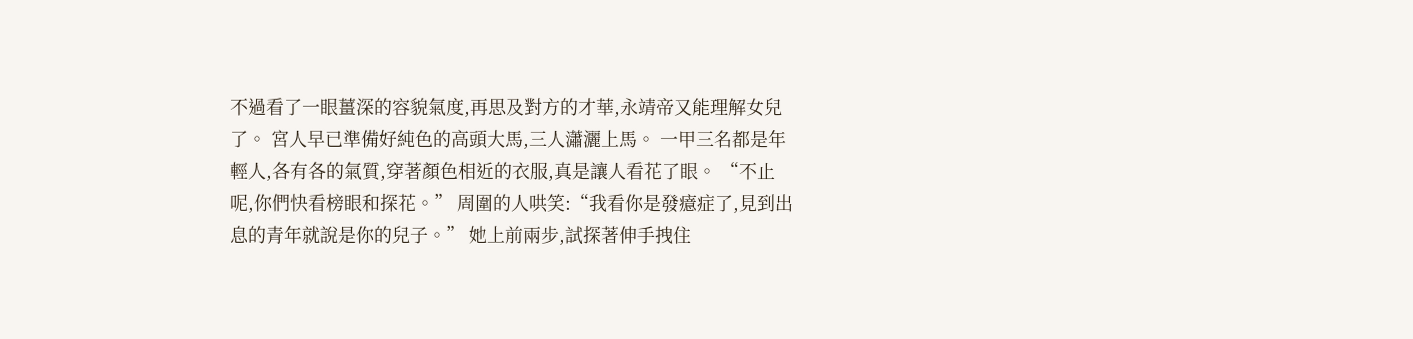不過看了一眼薑深的容貌氣度,再思及對方的才華,永靖帝又能理解女兒了。 宮人早已準備好純色的高頭大馬,三人瀟灑上馬。 一甲三名都是年輕人,各有各的氣質,穿著顏色相近的衣服,真是讓人看花了眼。 “不止呢,你們快看榜眼和探花。” 周圍的人哄笑:“我看你是發癔症了,見到出息的青年就說是你的兒子。” 她上前兩步,試探著伸手拽住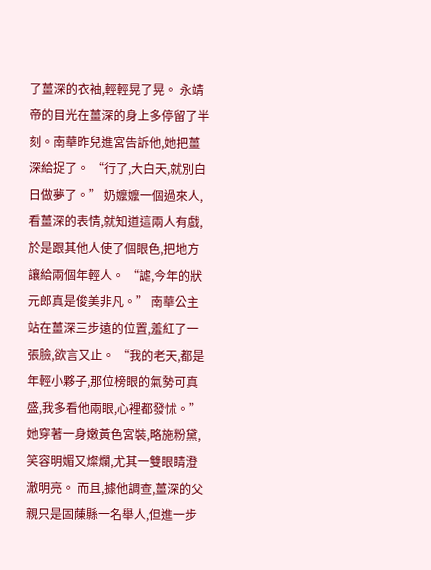了薑深的衣袖,輕輕晃了晃。 永靖帝的目光在薑深的身上多停留了半刻。南華昨兒進宮告訴他,她把薑深給捉了。 “行了,大白天,就別白日做夢了。” 奶嬤嬤一個過來人,看薑深的表情,就知道這兩人有戲,於是跟其他人使了個眼色,把地方讓給兩個年輕人。 “謔,今年的狀元郎真是俊美非凡。” 南華公主站在薑深三步遠的位置,羞紅了一張臉,欲言又止。 “我的老天,都是年輕小夥子,那位榜眼的氣勢可真盛,我多看他兩眼,心裡都發怵。” 她穿著一身嫩黃色宮裝,略施粉黛,笑容明媚又燦爛,尤其一雙眼睛澄澈明亮。 而且,據他調查,薑深的父親只是固蔯縣一名舉人,但進一步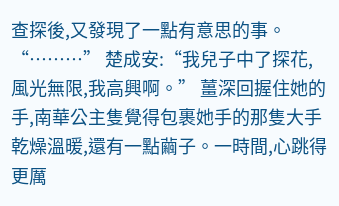查探後,又發現了一點有意思的事。 “………” 楚成安:“我兒子中了探花,風光無限,我高興啊。” 薑深回握住她的手,南華公主隻覺得包裹她手的那隻大手乾燥溫暖,還有一點繭子。一時間,心跳得更厲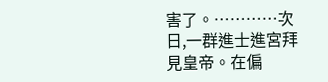害了。…………次日,一群進士進宮拜見皇帝。在偏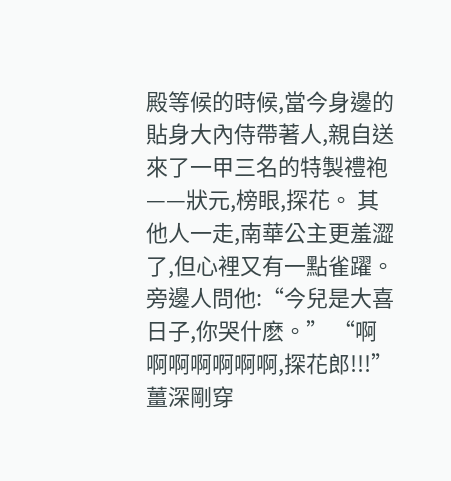殿等候的時候,當今身邊的貼身大內侍帶著人,親自送來了一甲三名的特製禮袍——狀元,榜眼,探花。 其他人一走,南華公主更羞澀了,但心裡又有一點雀躍。 旁邊人問他:“今兒是大喜日子,你哭什麽。” “啊啊啊啊啊啊啊,探花郎!!!” 薑深剛穿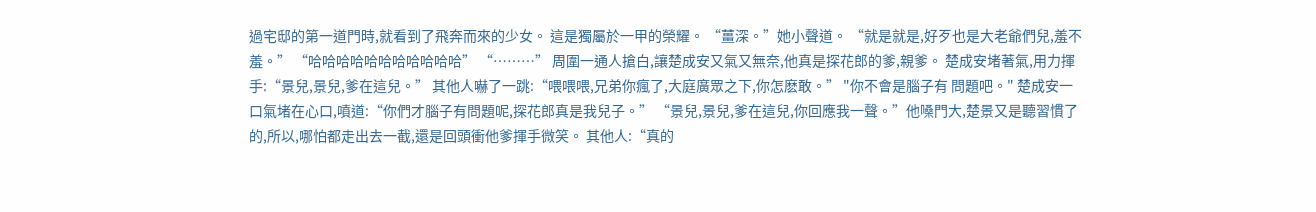過宅邸的第一道門時,就看到了飛奔而來的少女。 這是獨屬於一甲的榮耀。 “薑深。”她小聲道。 “就是就是,好歹也是大老爺們兒,羞不羞。” “哈哈哈哈哈哈哈哈哈哈哈” “………” 周圍一通人搶白,讓楚成安又氣又無奈,他真是探花郎的爹,親爹。 楚成安堵著氣,用力揮手:“景兒,景兒,爹在這兒。” 其他人嚇了一跳:“喂喂喂,兄弟你瘋了,大庭廣眾之下,你怎麽敢。” "你不會是腦子有 問題吧。" 楚成安一口氣堵在心口,噴道:“你們才腦子有問題呢,探花郎真是我兒子。” “景兒,景兒,爹在這兒,你回應我一聲。”他嗓門大,楚景又是聽習慣了的,所以,哪怕都走出去一截,還是回頭衝他爹揮手微笑。 其他人:“真的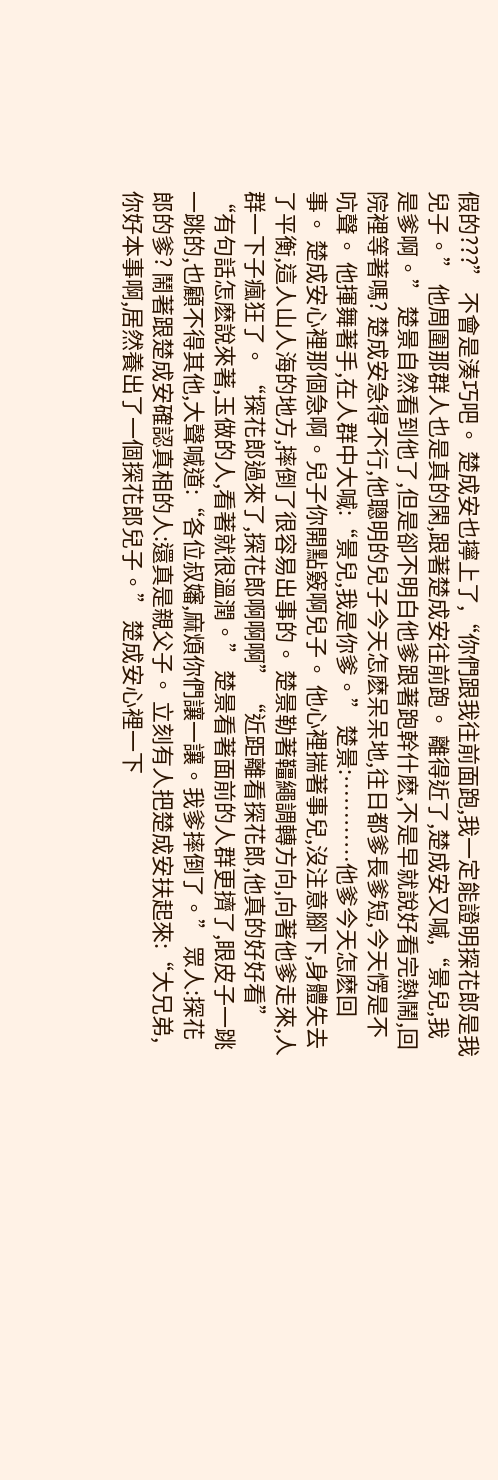假的???” 不會是湊巧吧。 楚成安也擰上了,“你們跟我往前面跑,我一定能證明探花郎是我兒子。” 他周圍那群人也是真的閑,跟著楚成安往前跑。 離得近了,楚成安又喊,“景兒,我是爹啊。” 楚景自然看到他了,但是卻不明白他爹跟著跑幹什麽,不是早就說好看完熱鬧,回院裡等著嗎? 楚成安急得不行,他聰明的兒子今天怎麽呆呆地,往日都爹長爹短,今天愣是不吭聲。 他揮舞著手,在人群中大喊:“景兒,我是你爹。” 楚景:…………他爹今天怎麽回事。 楚成安心裡那個急啊。兒子你開點竅啊兒子。 他心裡揣著事兒,沒注意腳下,身體失去了平衡,這人山人海的地方,摔倒了很容易出事的。 楚景勒著韁繩調轉方向,向著他爹走來,人群一下子瘋狂了。 “探花郎過來了,探花郎啊啊啊” “近距離看探花郎,他真的好好看” “有句話怎麽說來著,玉做的人,看著就很溫潤。” 楚景看著面前的人群更擠了,眼皮子一跳一跳的,也顧不得其他,大聲喊道:“各位叔嬸,麻煩你們讓一讓。我爹摔倒了。” 眾人:探花郎的爹? 鬧著跟楚成安確認真相的人:還真是親父子。 立刻有人把楚成安扶起來:“大兄弟,你好本事啊,居然養出了一個探花郎兒子。” 楚成安心裡一下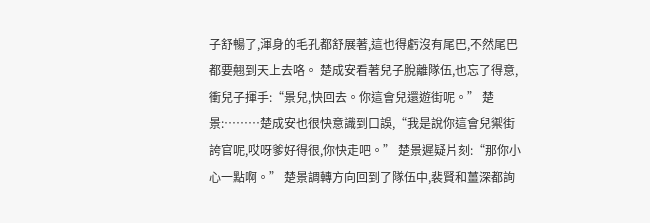子舒暢了,渾身的毛孔都舒展著,這也得虧沒有尾巴,不然尾巴都要翹到天上去咯。 楚成安看著兒子脫離隊伍,也忘了得意,衝兒子揮手:“景兒,快回去。你這會兒還遊街呢。” 楚景:………楚成安也很快意識到口誤,“我是說你這會兒禦街誇官呢,哎呀爹好得很,你快走吧。” 楚景遲疑片刻:“那你小心一點啊。” 楚景調轉方向回到了隊伍中,裴賢和薑深都詢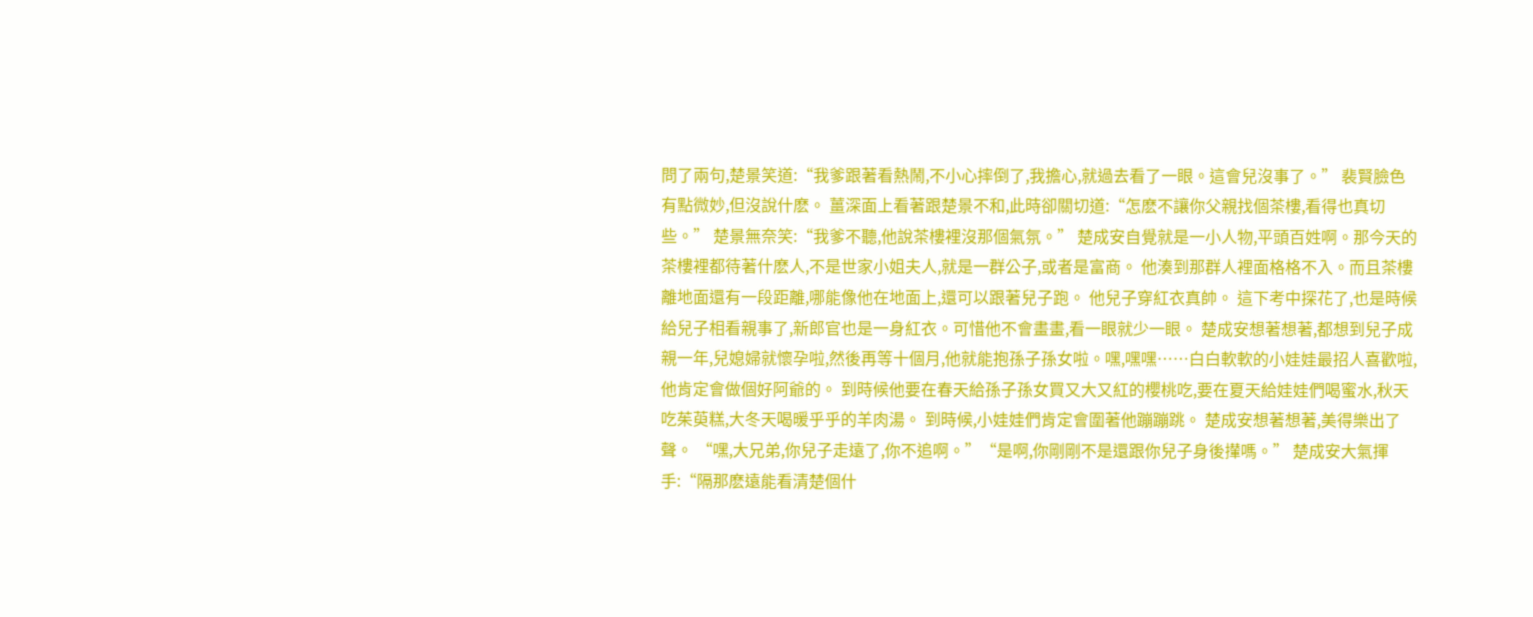問了兩句,楚景笑道:“我爹跟著看熱鬧,不小心摔倒了,我擔心,就過去看了一眼。這會兒沒事了。” 裴賢臉色有點微妙,但沒說什麽。 薑深面上看著跟楚景不和,此時卻關切道:“怎麽不讓你父親找個茶樓,看得也真切些。” 楚景無奈笑:“我爹不聽,他說茶樓裡沒那個氣氛。” 楚成安自覺就是一小人物,平頭百姓啊。那今天的茶樓裡都待著什麽人,不是世家小姐夫人,就是一群公子,或者是富商。 他湊到那群人裡面格格不入。而且茶樓離地面還有一段距離,哪能像他在地面上,還可以跟著兒子跑。 他兒子穿紅衣真帥。 這下考中探花了,也是時候給兒子相看親事了,新郎官也是一身紅衣。可惜他不會畫畫,看一眼就少一眼。 楚成安想著想著,都想到兒子成親一年,兒媳婦就懷孕啦,然後再等十個月,他就能抱孫子孫女啦。嘿,嘿嘿……白白軟軟的小娃娃最招人喜歡啦,他肯定會做個好阿爺的。 到時候他要在春天給孫子孫女買又大又紅的櫻桃吃,要在夏天給娃娃們喝蜜水,秋天吃茱萸糕,大冬天喝暖乎乎的羊肉湯。 到時候,小娃娃們肯定會圍著他蹦蹦跳。 楚成安想著想著,美得樂出了聲。 “嘿,大兄弟,你兒子走遠了,你不追啊。”“是啊,你剛剛不是還跟你兒子身後攆嗎。” 楚成安大氣揮手:“隔那麽遠能看清楚個什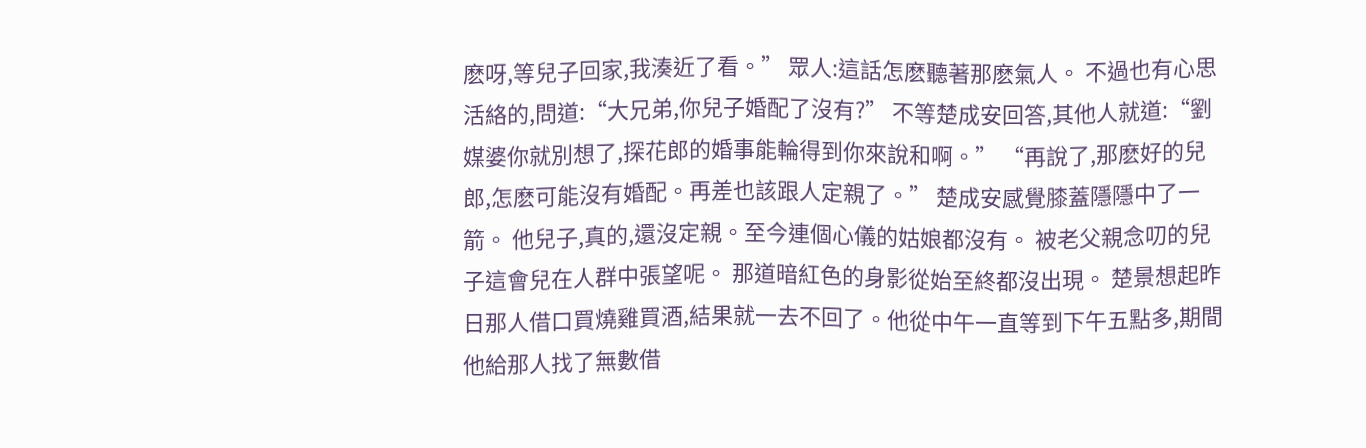麽呀,等兒子回家,我湊近了看。” 眾人:這話怎麽聽著那麽氣人。 不過也有心思活絡的,問道:“大兄弟,你兒子婚配了沒有?” 不等楚成安回答,其他人就道:“劉媒婆你就別想了,探花郎的婚事能輪得到你來說和啊。” “再說了,那麽好的兒郎,怎麽可能沒有婚配。再差也該跟人定親了。” 楚成安感覺膝蓋隱隱中了一箭。 他兒子,真的,還沒定親。至今連個心儀的姑娘都沒有。 被老父親念叨的兒子這會兒在人群中張望呢。 那道暗紅色的身影從始至終都沒出現。 楚景想起昨日那人借口買燒雞買酒,結果就一去不回了。他從中午一直等到下午五點多,期間他給那人找了無數借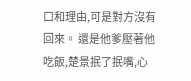口和理由,可是對方沒有回來。 還是他爹壓著他吃飯,楚景抿了抿嘴,心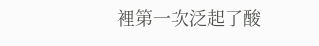裡第一次泛起了酸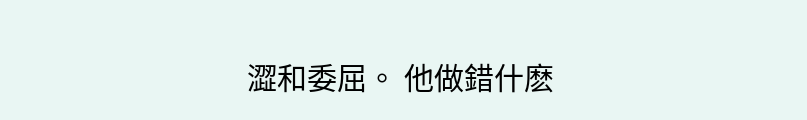澀和委屈。 他做錯什麽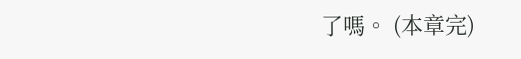了嗎。 (本章完)